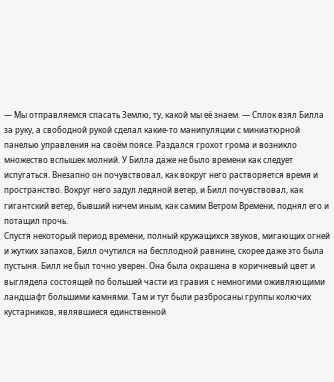— Мы отправляемся спасать Землю, ту, какой мы её знаем. — Сплок взял Билла за руку, а свободной рукой сделал какие-то манипуляции с миниатюрной панелью управления на своём поясе. Раздался грохот грома и возникло множество вспышек молний. У Билла даже не было времени как следует испугаться. Внезапно он почувствовал, как вокруг него растворяется время и пространство. Вокруг него задул ледяной ветер, и Билл почувствовал, как гигантский ветер, бывший ничем иным, как самим Ветром Времени, поднял его и потащил прочь.
Спустя некоторый период времени, полный кружащихся звуков, мигающих огней и жутких запахов, Билл очутился на бесплодной равнине, скорее даже это была пустыня. Билл не был точно уверен. Она была окрашена в коричневый цвет и выглядела состоящей по большей части из гравия с немногими оживляющими ландшафт большими камнями. Там и тут были разбросаны группы колючих кустарников, являвшиеся единственной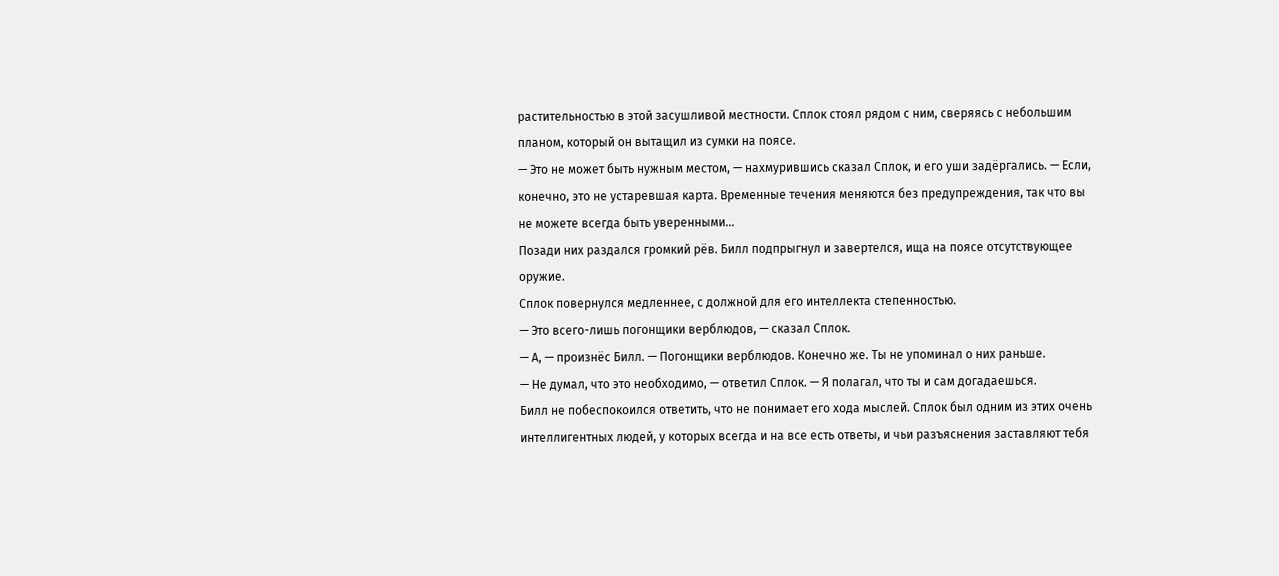растительностью в этой засушливой местности. Сплок стоял рядом с ним, сверяясь с небольшим планом, который он вытащил из сумки на поясе.
— Это не может быть нужным местом, — нахмурившись сказал Сплок, и его уши задёргались. — Если, конечно, это не устаревшая карта. Временные течения меняются без предупреждения, так что вы не можете всегда быть уверенными...
Позади них раздался громкий рёв. Билл подпрыгнул и завертелся, ища на поясе отсутствующее оружие.
Сплок повернулся медленнее, с должной для его интеллекта степенностью.
— Это всего-лишь погонщики верблюдов, — сказал Сплок.
— А, — произнёс Билл. — Погонщики верблюдов. Конечно же. Ты не упоминал о них раньше.
— Не думал, что это необходимо, — ответил Сплок. — Я полагал, что ты и сам догадаешься.
Билл не побеспокоился ответить, что не понимает его хода мыслей. Сплок был одним из этих очень интеллигентных людей, у которых всегда и на все есть ответы, и чьи разъяснения заставляют тебя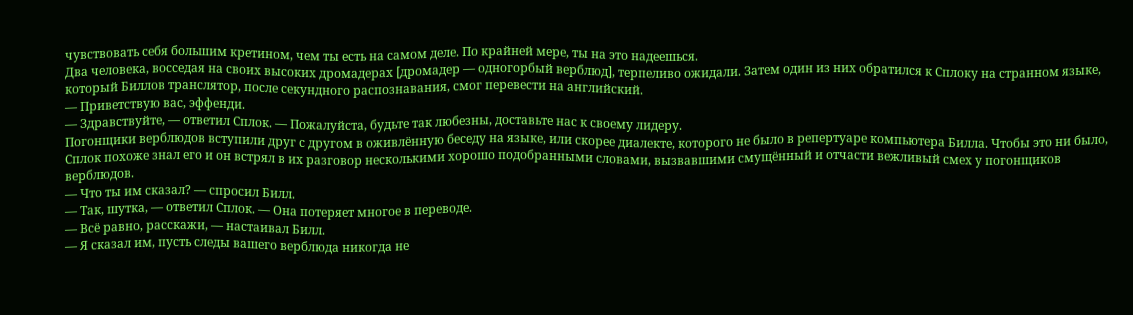чувствовать себя большим кретином, чем ты есть на самом деле. По крайней мере, ты на это надеешься.
Два человека, восседая на своих высоких дромадерах [дромадер — одногорбый верблюд], терпеливо ожидали. Затем один из них обратился к Сплоку на странном языке, который Биллов транслятор, после секундного распознавания, смог перевести на английский.
— Приветствую вас, эффенди.
— Здравствуйте, — ответил Сплок. — Пожалуйста, будьте так любезны, доставьте нас к своему лидеру.
Погонщики верблюдов вступили друг с другом в оживлённую беседу на языке, или скорее диалекте, которого не было в репертуаре компьютера Билла. Чтобы это ни было, Сплок похоже знал его и он встрял в их разговор несколькими хорошо подобранными словами, вызвавшими смущённый и отчасти вежливый смех у погонщиков верблюдов.
— Что ты им сказал? — спросил Билл.
— Так, шутка, — ответил Сплок. — Она потеряет многое в переводе.
— Всё равно, расскажи, — настаивал Билл.
— Я сказал им, пусть следы вашего верблюда никогда не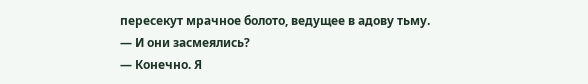пересекут мрачное болото, ведущее в адову тьму.
— И они засмеялись?
— Конечно. Я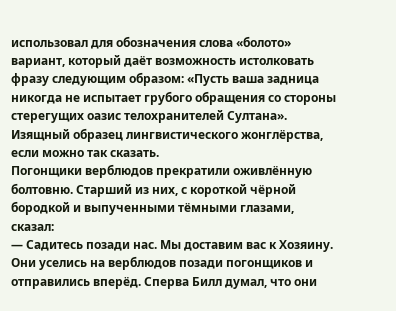использовал для обозначения слова «болото» вариант, который даёт возможность истолковать фразу следующим образом: «Пусть ваша задница никогда не испытает грубого обращения со стороны стерегущих оазис телохранителей Султана». Изящный образец лингвистического жонглёрства, если можно так сказать.
Погонщики верблюдов прекратили оживлённую болтовню. Старший из них, с короткой чёрной бородкой и выпученными тёмными глазами, сказал:
— Садитесь позади нас. Мы доставим вас к Хозяину.
Они уселись на верблюдов позади погонщиков и отправились вперёд. Сперва Билл думал, что они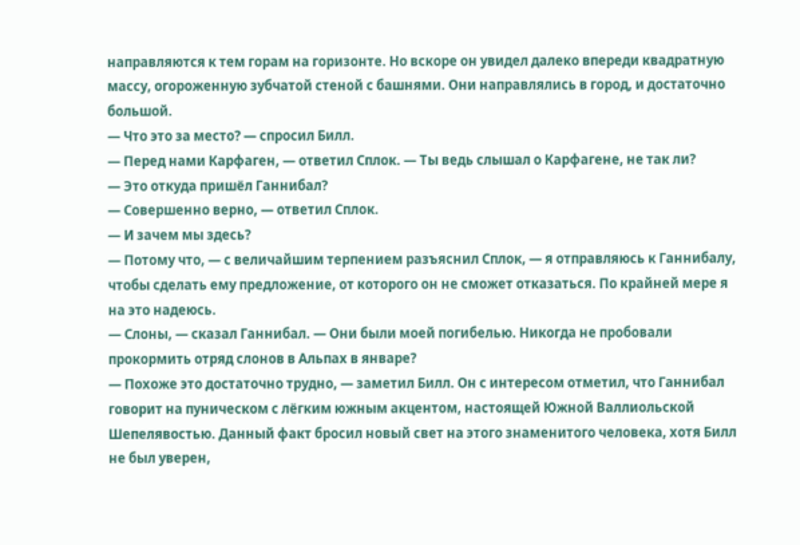направляются к тем горам на горизонте. Но вскоре он увидел далеко впереди квадратную массу, огороженную зубчатой стеной с башнями. Они направлялись в город, и достаточно большой.
— Что это за место? — спросил Билл.
— Перед нами Карфаген, — ответил Сплок. — Ты ведь слышал о Карфагене, не так ли?
— Это откуда пришёл Ганнибал?
— Совершенно верно, — ответил Сплок.
— И зачем мы здесь?
— Потому что, — с величайшим терпением разъяснил Сплок, — я отправляюсь к Ганнибалу, чтобы сделать ему предложение, от которого он не сможет отказаться. По крайней мере я на это надеюсь.
— Слоны, — сказал Ганнибал. — Они были моей погибелью. Никогда не пробовали прокормить отряд слонов в Альпах в январе?
— Похоже это достаточно трудно, — заметил Билл. Он с интересом отметил, что Ганнибал говорит на пуническом с лёгким южным акцентом, настоящей Южной Валлиольской Шепелявостью. Данный факт бросил новый свет на этого знаменитого человека, хотя Билл не был уверен,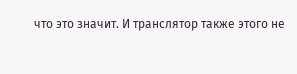что это значит. И транслятор также этого не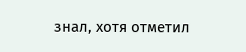знал, хотя отметил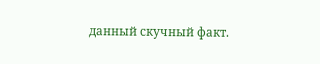данный скучный факт.